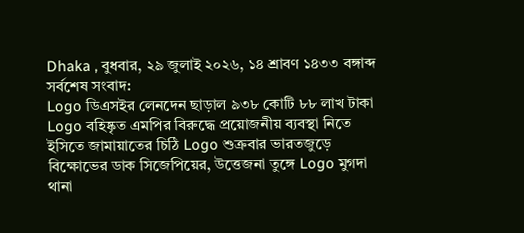Dhaka , বুধবার, ২৯ জুলাই ২০২৬, ১৪ শ্রাবণ ১৪৩৩ বঙ্গাব্দ
সর্বশেষ সংবাদ:
Logo ডিএসইর লেনদেন ছাড়াল ৯৩৮ কোটি ৮৮ লাখ টাকা Logo বহিষ্কৃত এমপির বিরুদ্ধে প্রয়োজনীয় ব্যবস্থা নিতে ইসিতে জামায়াতের চিঠি Logo শুক্রবার ভারতজুড়ে বিক্ষোভের ডাক সিজেপিয়ের, উত্তেজনা তুঙ্গে Logo মুগদা থানা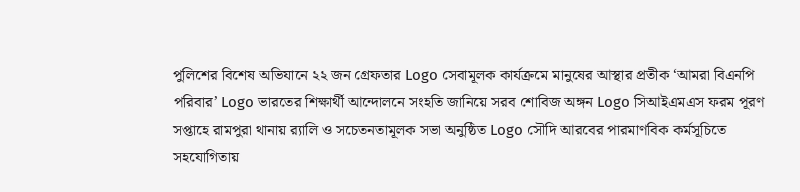পুলিশের বিশেষ অভিযানে ২২ জন গ্রেফতার Logo সেবামূলক কার্যক্রমে মানুষের আস্থার প্রতীক ‘আমরা বিএনপি পরিবার’ Logo ভারতের শিক্ষার্থী আন্দোলনে সংহতি জানিয়ে সরব শোবিজ অঙ্গন Logo সিআইএমএস ফরম পূরণ সপ্তাহে রামপুরা থানায় র‍্যালি ও সচেতনতামূলক সভা অনুষ্ঠিত Logo সৌদি আরবের পারমাণবিক কর্মসূচিতে সহযোগিতায়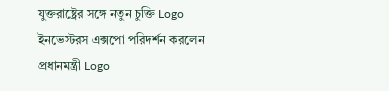যুক্তরাষ্ট্রের সঙ্গে নতুন চুক্তি Logo ইনভেস্টরস এক্সপো পরিদর্শন করলেন প্রধানমন্ত্রী Logo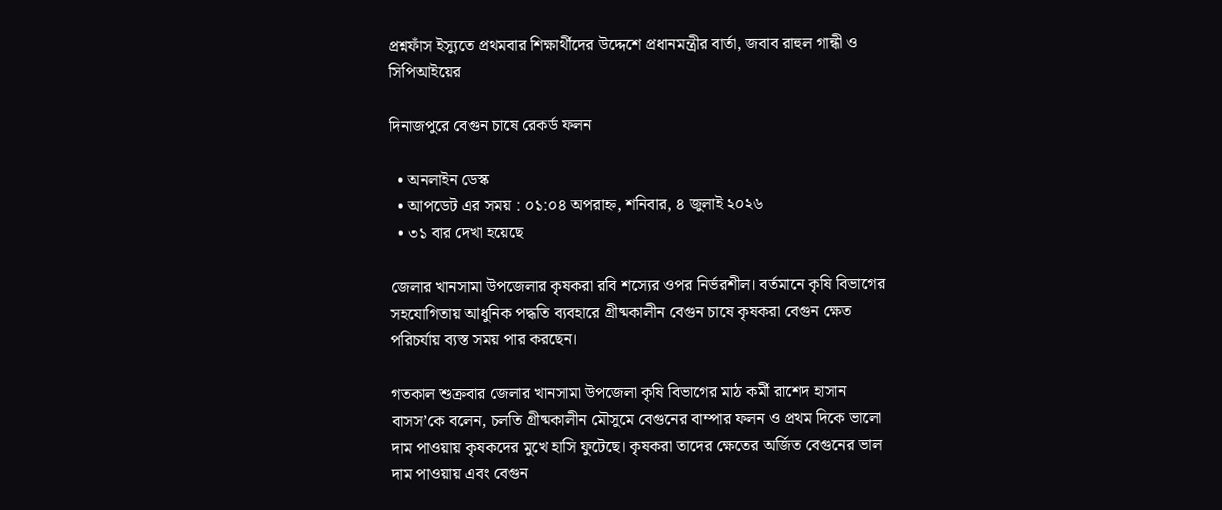প্রশ্নফাঁস ইস্যুতে প্রথমবার শিক্ষার্থীদের উদ্দেশে প্রধানমন্ত্রীর বার্তা, জবাব রাহুল গান্ধী ও সিপিআইয়ের

দিনাজপুরে বেগুন চাষে রেকর্ড ফলন

  • অনলাইন ডেস্ক
  • আপডেট এর সময় : ০১:০৪ অপরাহ্ন, শনিবার, ৪ জুলাই ২০২৬
  • ৩১ বার দেখা হয়েছে

জেলার খানসামা উপজেলার কৃষকরা রবি শস্যের ওপর নির্ভরশীল। বর্তমানে কৃষি বিভাগের সহযোগিতায় আধুনিক পদ্ধতি ব্যবহারে গ্রীষ্মকালীন বেগুন চাষে কৃষকরা বেগুন ক্ষেত পরিচর্যায় ব্যস্ত সময় পার করছেন।

গতকাল শুক্রবার জেলার খানসামা উপজেলা কৃষি বিভাগের মাঠ কর্মী রাশেদ হাসান বাসস’কে বলেন, চলতি গ্রীষ্মকালীন মৌসুমে বেগুনের বাম্পার ফলন ও প্রথম দিকে ভালো দাম পাওয়ায় কৃষকদের মুখে হাসি ফুটেছে। কৃষকরা তাদের ক্ষেতের অর্জিত বেগুনের ভাল দাম পাওয়ায় এবং বেগুন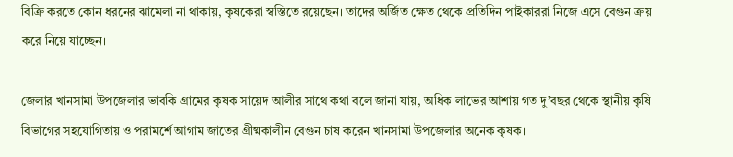বিক্রি করতে কোন ধরনের ঝামেলা না থাকায়, কৃষকেরা স্বস্তিতে রয়েছেন। তাদের অর্জিত ক্ষেত থেকে প্রতিদিন পাইকাররা নিজে এসে বেগুন ক্রয় করে নিয়ে যাচ্ছেন।

জেলার খানসামা উপজেলার ভাবকি গ্রামের কৃষক সায়েদ আলীর সাথে কথা বলে জানা যায়, অধিক লাভের আশায় গত দু’বছর থেকে স্থানীয় কৃষি বিভাগের সহযোগিতায় ও পরামর্শে আগাম জাতের গ্রীষ্মকালীন বেগুন চাষ করেন খানসামা উপজেলার অনেক কৃষক।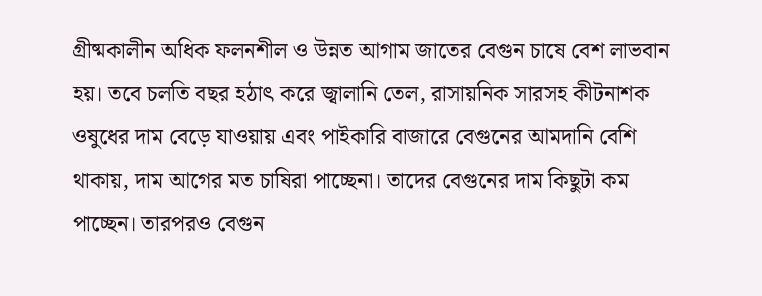গ্রীষ্মকালীন অধিক ফলনশীল ও উন্নত আগাম জাতের বেগুন চাষে বেশ লাভবান হয়। তবে চলতি বছর হঠাৎ করে জ্বালানি তেল, রাসায়নিক সারসহ কীটনাশক ওষুধের দাম বেড়ে যাওয়ায় এবং পাইকারি বাজারে বেগুনের আমদানি বেশি থাকায়, দাম আগের মত চাষিরা পাচ্ছেনা। তাদের বেগুনের দাম কিছুটা কম পাচ্ছেন। তারপরও বেগুন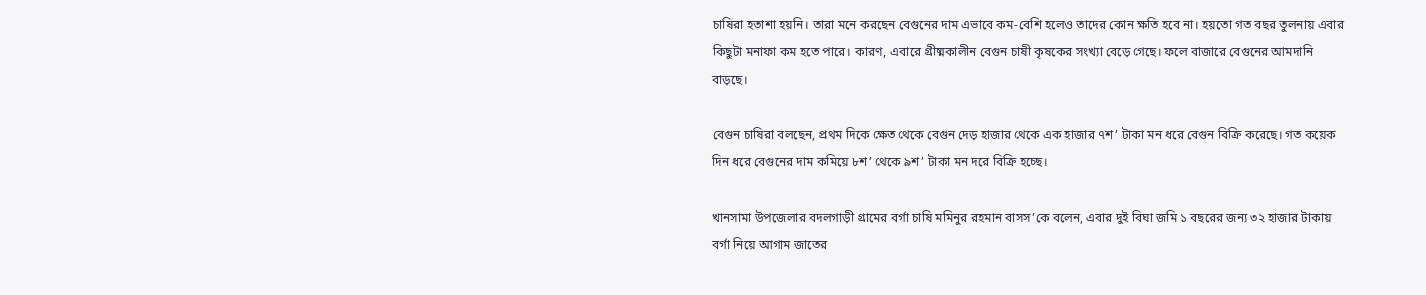চাষিরা হতাশা হয়নি। তারা মনে করছেন বেগুনের দাম এভাবে কম-বেশি হলেও তাদের কোন ক্ষতি হবে না। হয়তো গত বছর তুলনায় এবার কিছুটা মনাফা কম হতে পারে। কারণ, এবারে গ্রীষ্মকালীন বেগুন চাষী কৃষকের সংখ্যা বেড়ে গেছে। ফলে বাজারে বেগুনের আমদানি বাড়ছে।

বেগুন চাষিরা বলছেন, প্রথম দিকে ক্ষেত থেকে বেগুন দেড় হাজার থেকে এক হাজার ৭শ’ টাকা মন ধরে বেগুন বিক্রি করেছে। গত কয়েক দিন ধরে বেগুনের দাম কমিয়ে ৮শ’ থেকে ৯শ’ টাকা মন দরে বিক্রি হচ্ছে।

খানসামা উপজেলার বদলগাড়ী গ্রামের বর্গা চাষি মমিনুর রহমান বাসস’কে বলেন, এবার দুই বিঘা জমি ১ বছরের জন্য ৩২ হাজার টাকায় বর্গা নিয়ে আগাম জাতের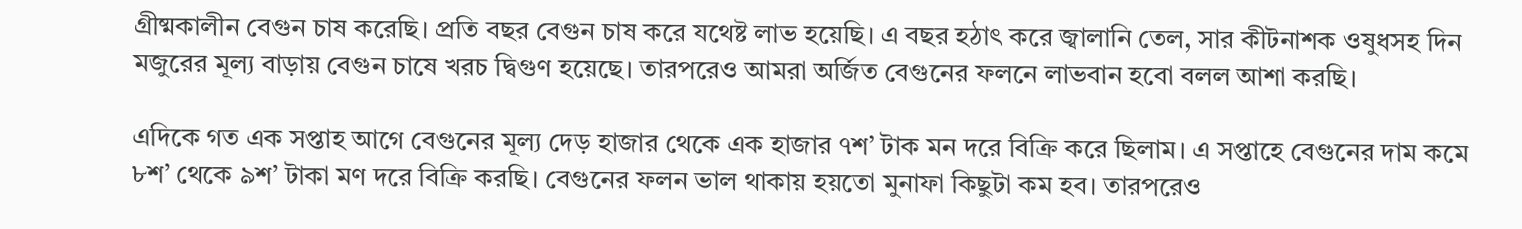গ্রীষ্মকালীন বেগুন চাষ করেছি। প্রতি বছর বেগুন চাষ করে যথেষ্ট লাভ হয়েছি। এ বছর হঠাৎ করে জ্বালানি তেল, সার কীটনাশক ওষুধসহ দিন মজুরের মূল্য বাড়ায় বেগুন চাষে খরচ দ্বিগুণ হয়েছে। তারপরেও আমরা অর্জিত বেগুনের ফলনে লাভবান হবো বলল আশা করছি।

এদিকে গত এক সপ্তাহ আগে বেগুনের মূল্য দেড় হাজার থেকে এক হাজার ৭শ’ টাক মন দরে বিক্রি করে ছিলাম। এ সপ্তাহে বেগুনের দাম কমে ৮শ’ থেকে ৯শ’ টাকা মণ দরে বিক্রি করছি। বেগুনের ফলন ভাল থাকায় হয়তো মুনাফা কিছুটা কম হব। তারপরেও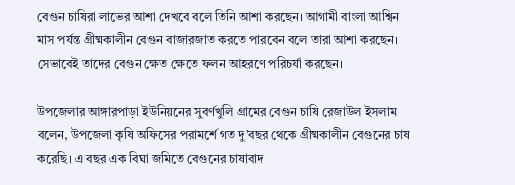বেগুন চাষিরা লাভের আশা দেখবে বলে তিনি আশা করছেন। আগামী বাংলা আশ্বিন মাস পর্যন্ত গ্রীষ্মকালীন বেগুন বাজারজাত করতে পারবেন বলে তারা আশা করছেন। সেভাবেই তাদের বেগুন ক্ষেত ক্ষেতে ফলন আহরণে পরিচর্যা করছেন।

উপজেলার আঙ্গারপাড়া ইউনিয়নের সুবর্ণখুলি গ্রামের বেগুন চাষি রেজাউল ইসলাম বলেন, উপজেলা কৃষি অফিসের পরামর্শে গত দু’বছর থেকে গ্রীষ্মকালীন বেগুনের চাষ করেছি। এ বছর এক বিঘা জমিতে বেগুনের চাষাবাদ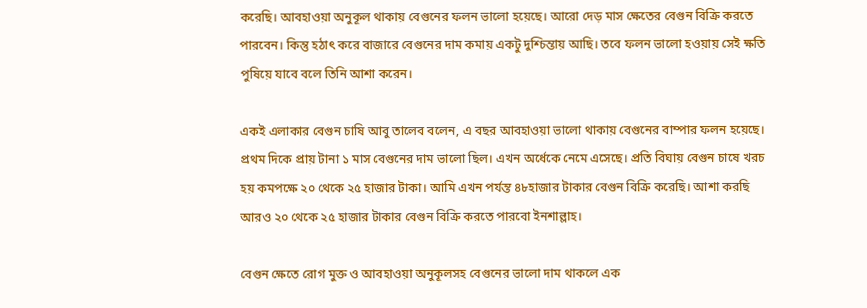করেছি। আবহাওয়া অনুকূল থাকায় বেগুনের ফলন ভালো হয়েছে। আরো দেড় মাস ক্ষেতের বেগুন বিক্রি করতে পারবেন। কিন্তু হঠাৎ করে বাজারে বেগুনের দাম কমায় একটু দুশ্চিন্তায় আছি। তবে ফলন ভালো হওয়ায় সেই ক্ষতি পুষিয়ে যাবে বলে তিনি আশা করেন।

একই এলাকার বেগুন চাষি আবু তালেব বলেন, এ বছর আবহাওয়া ভালো থাকায় বেগুনের বাম্পার ফলন হয়েছে। প্রথম দিকে প্রায় টানা ১ মাস বেগুনের দাম ভালো ছিল। এখন অর্ধেকে নেমে এসেছে। প্রতি বিঘায় বেগুন চাষে খরচ হয় কমপক্ষে ২০ থেকে ২৫ হাজার টাকা। আমি এখন পর্যন্ত ৪৮হাজার টাকার বেগুন বিক্রি করেছি। আশা করছি আরও ২০ থেকে ২৫ হাজার টাকার বেগুন বিক্রি করতে পারবো ইনশাল্লাহ।

বেগুন ক্ষেতে রোগ মুক্ত ও আবহাওয়া অনুকূলসহ বেগুনের ভালো দাম থাকলে এক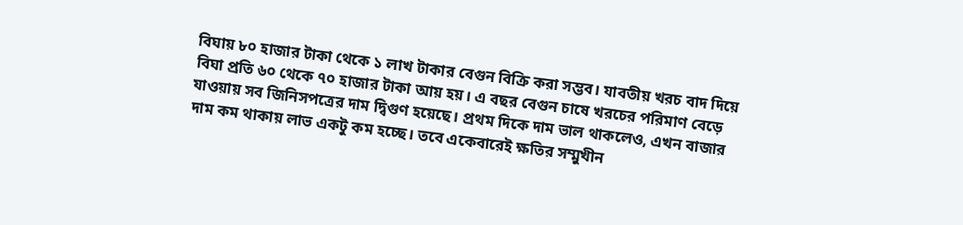বিঘায় ৮০ হাজার টাকা থেকে ১ লাখ টাকার বেগুন বিক্রি করা সম্ভব। যাবতীয় খরচ বাদ দিয়ে বিঘা প্রতি ৬০ থেকে ৭০ হাজার টাকা আয় হয়। এ বছর বেগুন চাষে খরচের পরিমাণ বেড়ে যাওয়ায় সব জিনিসপত্রের দাম দ্বিগুণ হয়েছে। প্রথম দিকে দাম ভাল থাকলেও, এখন বাজার দাম কম থাকায় লাভ একটু কম হচ্ছে। তবে একেবারেই ক্ষতির সম্মুখীন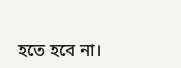হতে হবে না।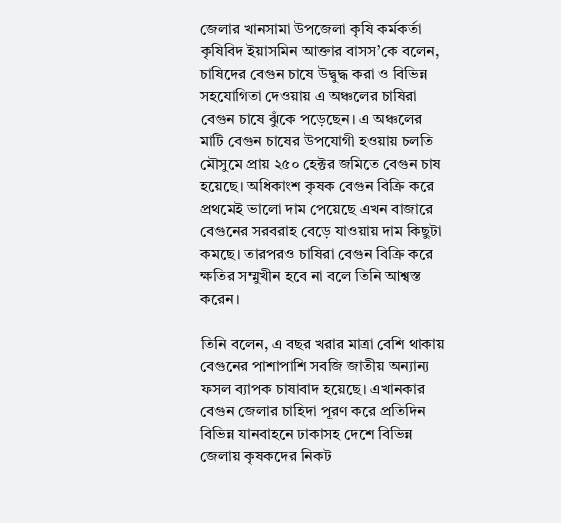জেলার খানসামা উপজেলা কৃষি কর্মকর্তা কৃষিবিদ ইয়াসমিন আক্তার বাসস’কে বলেন, চাষিদের বেগুন চাষে উদ্বুদ্ধ করা ও বিভিন্ন সহযোগিতা দেওয়ায় এ অঞ্চলের চাষিরা বেগুন চাষে ঝুঁকে পড়েছেন। এ অঞ্চলের মাটি বেগুন চাষের উপযোগী হওয়ায় চলতি মৌসুমে প্রায় ২৫০ হেক্টর জমিতে বেগুন চাষ হয়েছে। অধিকাংশ কৃষক বেগুন বিক্রি করে প্রথমেই ভালো দাম পেয়েছে এখন বাজারে বেগুনের সরবরাহ বেড়ে যাওয়ায় দাম কিছুটা কমছে। তারপরও চাষিরা বেগুন বিক্রি করে ক্ষতির সম্মুখীন হবে না বলে তিনি আশ্বস্ত করেন।

তিনি বলেন, এ বছর খরার মাত্রা বেশি থাকায় বেগুনের পাশাপাশি সবজি জাতীয় অন্যান্য ফসল ব্যাপক চাষাবাদ হয়েছে। এখানকার বেগুন জেলার চাহিদা পূরণ করে প্রতিদিন বিভিন্ন যানবাহনে ঢাকাসহ দেশে বিভিন্ন জেলায় কৃষকদের নিকট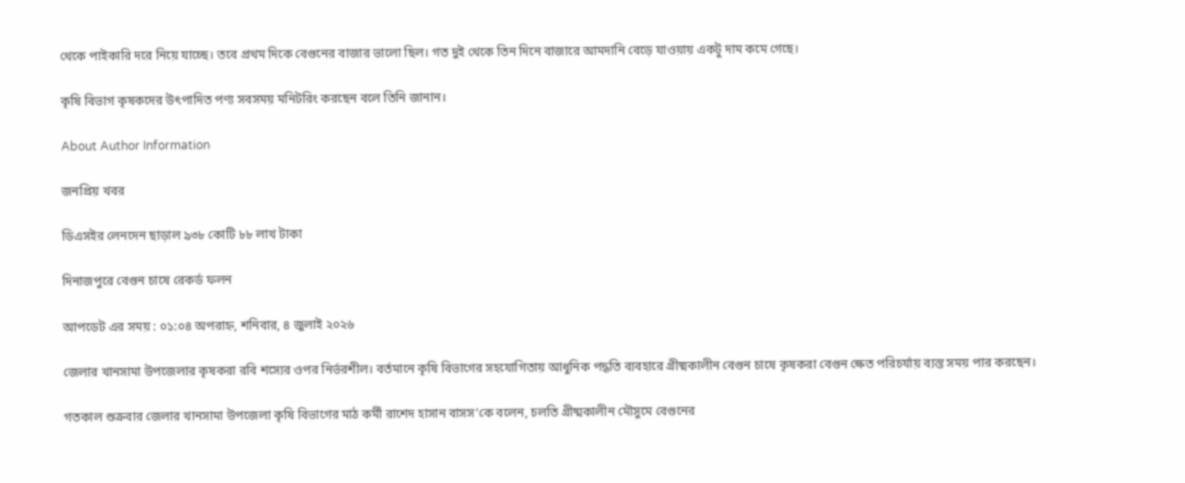থেকে পাইকারি দরে নিয়ে যাচ্ছে। তবে প্রথম দিকে বেগুনের বাজার ভালো ছিল। গত দুই থেকে তিন দিনে বাজারে আমদানি বেড়ে যাওয়ায় একটু দাম কমে গেছে।

কৃষি বিভাগ কৃষকদের উৎপাদিত পণ্য সবসময় মনিটরিং করছেন বলে তিনি জানান।

About Author Information

জনপ্রিয় খবর

ডিএসইর লেনদেন ছাড়াল ৯৩৮ কোটি ৮৮ লাখ টাকা

দিনাজপুরে বেগুন চাষে রেকর্ড ফলন

আপডেট এর সময় : ০১:০৪ অপরাহ্ন, শনিবার, ৪ জুলাই ২০২৬

জেলার খানসামা উপজেলার কৃষকরা রবি শস্যের ওপর নির্ভরশীল। বর্তমানে কৃষি বিভাগের সহযোগিতায় আধুনিক পদ্ধতি ব্যবহারে গ্রীষ্মকালীন বেগুন চাষে কৃষকরা বেগুন ক্ষেত পরিচর্যায় ব্যস্ত সময় পার করছেন।

গতকাল শুক্রবার জেলার খানসামা উপজেলা কৃষি বিভাগের মাঠ কর্মী রাশেদ হাসান বাসস’কে বলেন, চলতি গ্রীষ্মকালীন মৌসুমে বেগুনের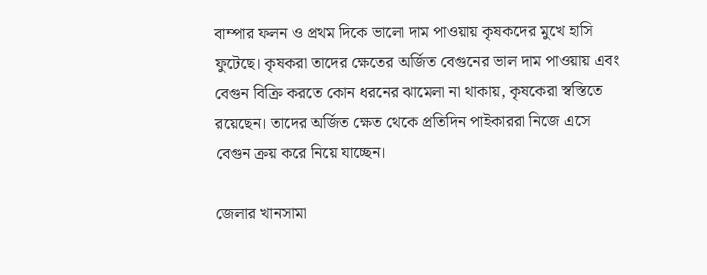বাম্পার ফলন ও প্রথম দিকে ভালো দাম পাওয়ায় কৃষকদের মুখে হাসি ফুটেছে। কৃষকরা তাদের ক্ষেতের অর্জিত বেগুনের ভাল দাম পাওয়ায় এবং বেগুন বিক্রি করতে কোন ধরনের ঝামেলা না থাকায়, কৃষকেরা স্বস্তিতে রয়েছেন। তাদের অর্জিত ক্ষেত থেকে প্রতিদিন পাইকাররা নিজে এসে বেগুন ক্রয় করে নিয়ে যাচ্ছেন।

জেলার খানসামা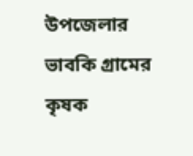উপজেলার ভাবকি গ্রামের কৃষক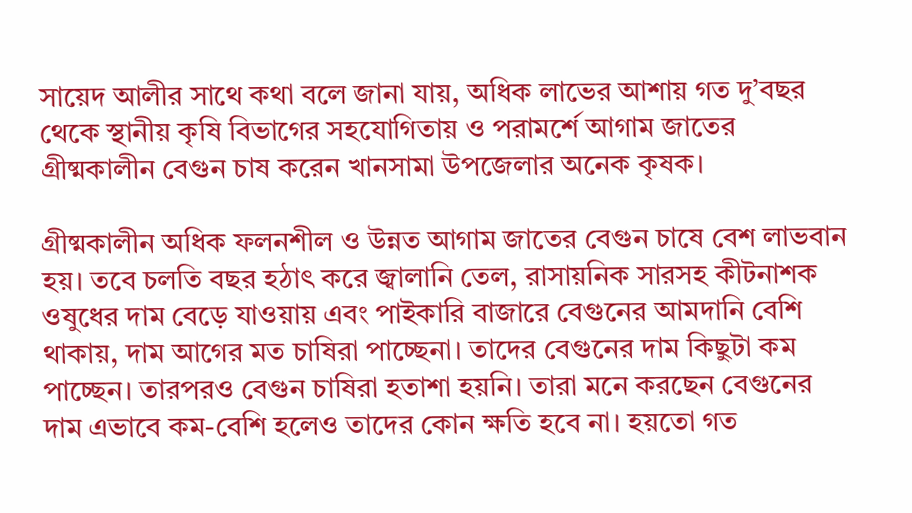সায়েদ আলীর সাথে কথা বলে জানা যায়, অধিক লাভের আশায় গত দু’বছর থেকে স্থানীয় কৃষি বিভাগের সহযোগিতায় ও পরামর্শে আগাম জাতের গ্রীষ্মকালীন বেগুন চাষ করেন খানসামা উপজেলার অনেক কৃষক।

গ্রীষ্মকালীন অধিক ফলনশীল ও উন্নত আগাম জাতের বেগুন চাষে বেশ লাভবান হয়। তবে চলতি বছর হঠাৎ করে জ্বালানি তেল, রাসায়নিক সারসহ কীটনাশক ওষুধের দাম বেড়ে যাওয়ায় এবং পাইকারি বাজারে বেগুনের আমদানি বেশি থাকায়, দাম আগের মত চাষিরা পাচ্ছেনা। তাদের বেগুনের দাম কিছুটা কম পাচ্ছেন। তারপরও বেগুন চাষিরা হতাশা হয়নি। তারা মনে করছেন বেগুনের দাম এভাবে কম-বেশি হলেও তাদের কোন ক্ষতি হবে না। হয়তো গত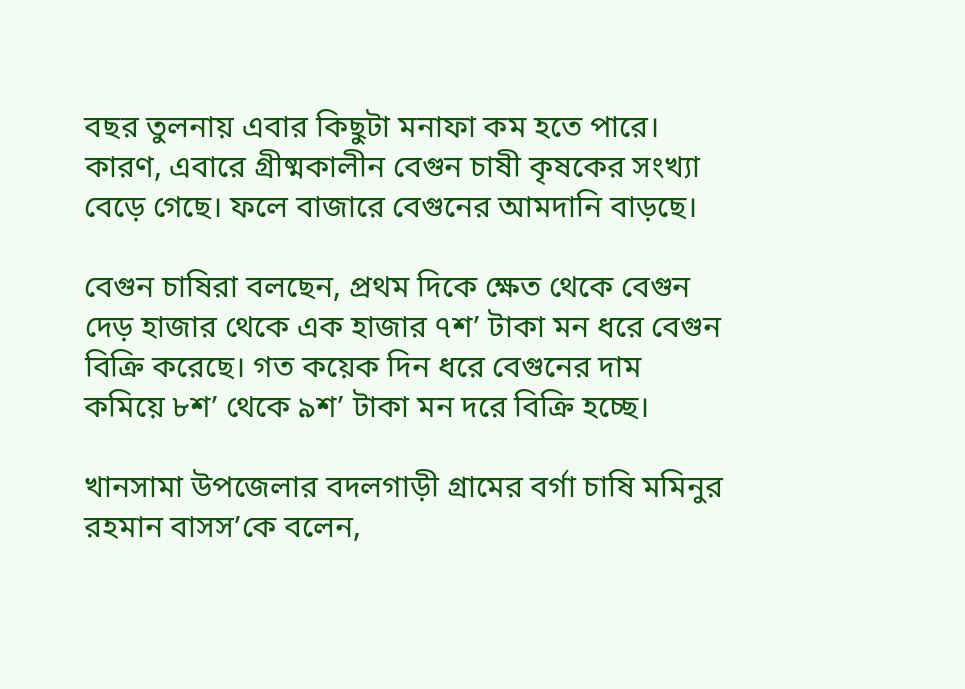বছর তুলনায় এবার কিছুটা মনাফা কম হতে পারে। কারণ, এবারে গ্রীষ্মকালীন বেগুন চাষী কৃষকের সংখ্যা বেড়ে গেছে। ফলে বাজারে বেগুনের আমদানি বাড়ছে।

বেগুন চাষিরা বলছেন, প্রথম দিকে ক্ষেত থেকে বেগুন দেড় হাজার থেকে এক হাজার ৭শ’ টাকা মন ধরে বেগুন বিক্রি করেছে। গত কয়েক দিন ধরে বেগুনের দাম কমিয়ে ৮শ’ থেকে ৯শ’ টাকা মন দরে বিক্রি হচ্ছে।

খানসামা উপজেলার বদলগাড়ী গ্রামের বর্গা চাষি মমিনুর রহমান বাসস’কে বলেন,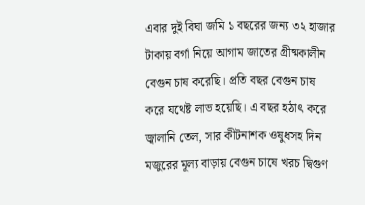এবার দুই বিঘা জমি ১ বছরের জন্য ৩২ হাজার টাকায় বর্গা নিয়ে আগাম জাতের গ্রীষ্মকালীন বেগুন চাষ করেছি। প্রতি বছর বেগুন চাষ করে যথেষ্ট লাভ হয়েছি। এ বছর হঠাৎ করে জ্বালানি তেল, সার কীটনাশক ওষুধসহ দিন মজুরের মূল্য বাড়ায় বেগুন চাষে খরচ দ্বিগুণ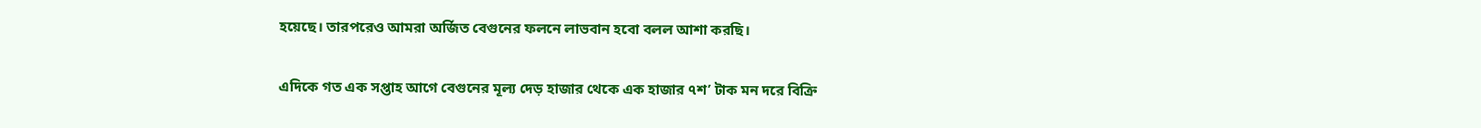হয়েছে। তারপরেও আমরা অর্জিত বেগুনের ফলনে লাভবান হবো বলল আশা করছি।

এদিকে গত এক সপ্তাহ আগে বেগুনের মূল্য দেড় হাজার থেকে এক হাজার ৭শ’ টাক মন দরে বিক্রি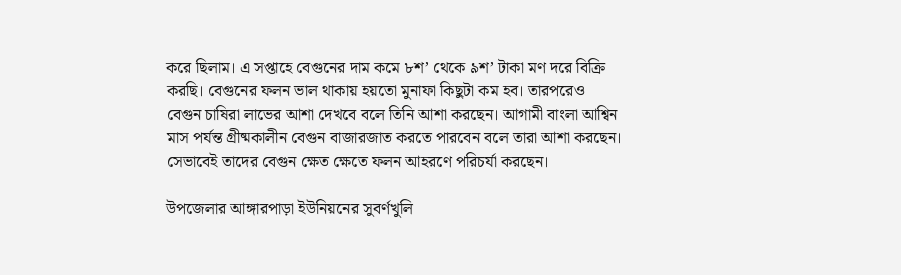করে ছিলাম। এ সপ্তাহে বেগুনের দাম কমে ৮শ’ থেকে ৯শ’ টাকা মণ দরে বিক্রি করছি। বেগুনের ফলন ভাল থাকায় হয়তো মুনাফা কিছুটা কম হব। তারপরেও বেগুন চাষিরা লাভের আশা দেখবে বলে তিনি আশা করছেন। আগামী বাংলা আশ্বিন মাস পর্যন্ত গ্রীষ্মকালীন বেগুন বাজারজাত করতে পারবেন বলে তারা আশা করছেন। সেভাবেই তাদের বেগুন ক্ষেত ক্ষেতে ফলন আহরণে পরিচর্যা করছেন।

উপজেলার আঙ্গারপাড়া ইউনিয়নের সুবর্ণখুলি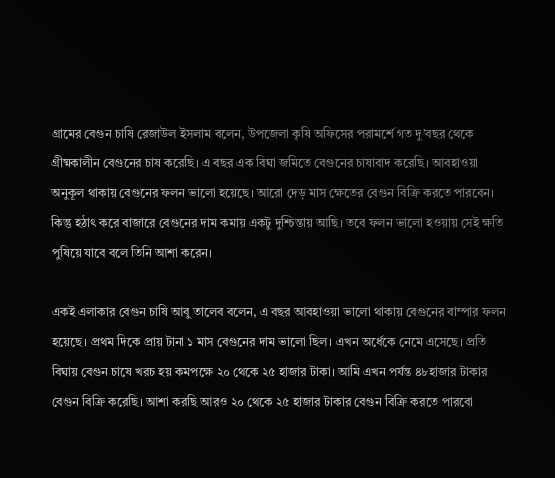গ্রামের বেগুন চাষি রেজাউল ইসলাম বলেন, উপজেলা কৃষি অফিসের পরামর্শে গত দু’বছর থেকে গ্রীষ্মকালীন বেগুনের চাষ করেছি। এ বছর এক বিঘা জমিতে বেগুনের চাষাবাদ করেছি। আবহাওয়া অনুকূল থাকায় বেগুনের ফলন ভালো হয়েছে। আরো দেড় মাস ক্ষেতের বেগুন বিক্রি করতে পারবেন। কিন্তু হঠাৎ করে বাজারে বেগুনের দাম কমায় একটু দুশ্চিন্তায় আছি। তবে ফলন ভালো হওয়ায় সেই ক্ষতি পুষিয়ে যাবে বলে তিনি আশা করেন।

একই এলাকার বেগুন চাষি আবু তালেব বলেন, এ বছর আবহাওয়া ভালো থাকায় বেগুনের বাম্পার ফলন হয়েছে। প্রথম দিকে প্রায় টানা ১ মাস বেগুনের দাম ভালো ছিল। এখন অর্ধেকে নেমে এসেছে। প্রতি বিঘায় বেগুন চাষে খরচ হয় কমপক্ষে ২০ থেকে ২৫ হাজার টাকা। আমি এখন পর্যন্ত ৪৮হাজার টাকার বেগুন বিক্রি করেছি। আশা করছি আরও ২০ থেকে ২৫ হাজার টাকার বেগুন বিক্রি করতে পারবো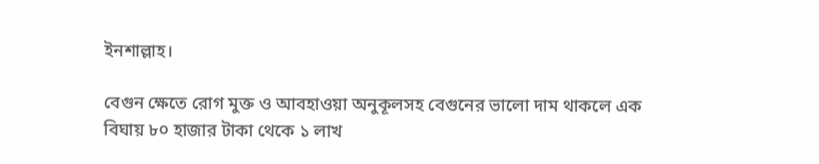ইনশাল্লাহ।

বেগুন ক্ষেতে রোগ মুক্ত ও আবহাওয়া অনুকূলসহ বেগুনের ভালো দাম থাকলে এক বিঘায় ৮০ হাজার টাকা থেকে ১ লাখ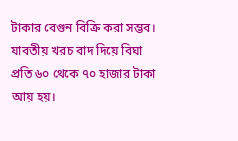টাকার বেগুন বিক্রি করা সম্ভব। যাবতীয় খরচ বাদ দিয়ে বিঘা প্রতি ৬০ থেকে ৭০ হাজার টাকা আয় হয়।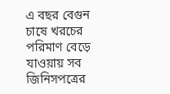এ বছর বেগুন চাষে খরচের পরিমাণ বেড়ে যাওয়ায় সব জিনিসপত্রের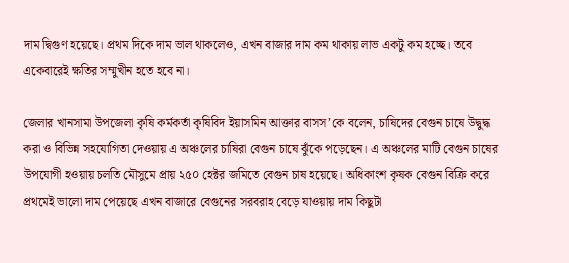দাম দ্বিগুণ হয়েছে। প্রথম দিকে দাম ভাল থাকলেও, এখন বাজার দাম কম থাকায় লাভ একটু কম হচ্ছে। তবে একেবারেই ক্ষতির সম্মুখীন হতে হবে না।

জেলার খানসামা উপজেলা কৃষি কর্মকর্তা কৃষিবিদ ইয়াসমিন আক্তার বাসস’কে বলেন, চাষিদের বেগুন চাষে উদ্বুদ্ধ করা ও বিভিন্ন সহযোগিতা দেওয়ায় এ অঞ্চলের চাষিরা বেগুন চাষে ঝুঁকে পড়েছেন। এ অঞ্চলের মাটি বেগুন চাষের উপযোগী হওয়ায় চলতি মৌসুমে প্রায় ২৫০ হেক্টর জমিতে বেগুন চাষ হয়েছে। অধিকাংশ কৃষক বেগুন বিক্রি করে প্রথমেই ভালো দাম পেয়েছে এখন বাজারে বেগুনের সরবরাহ বেড়ে যাওয়ায় দাম কিছুটা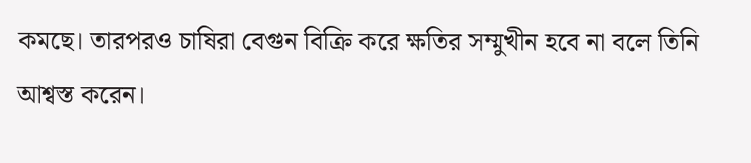কমছে। তারপরও চাষিরা বেগুন বিক্রি করে ক্ষতির সম্মুখীন হবে না বলে তিনি আশ্বস্ত করেন।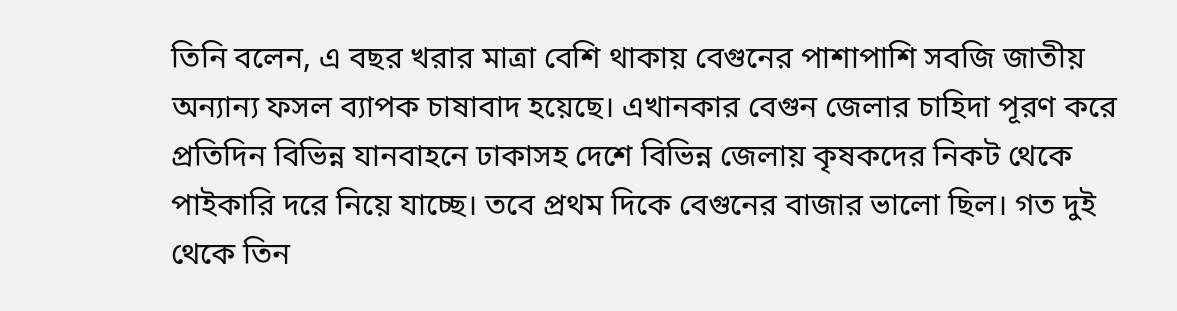তিনি বলেন, এ বছর খরার মাত্রা বেশি থাকায় বেগুনের পাশাপাশি সবজি জাতীয় অন্যান্য ফসল ব্যাপক চাষাবাদ হয়েছে। এখানকার বেগুন জেলার চাহিদা পূরণ করে প্রতিদিন বিভিন্ন যানবাহনে ঢাকাসহ দেশে বিভিন্ন জেলায় কৃষকদের নিকট থেকে পাইকারি দরে নিয়ে যাচ্ছে। তবে প্রথম দিকে বেগুনের বাজার ভালো ছিল। গত দুই থেকে তিন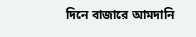দিনে বাজারে আমদানি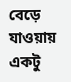বেড়ে যাওয়ায় একটু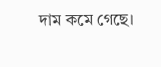দাম কমে গেছে।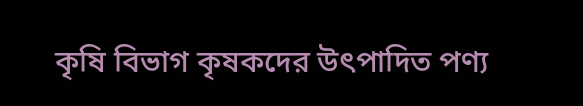কৃষি বিভাগ কৃষকদের উৎপাদিত পণ্য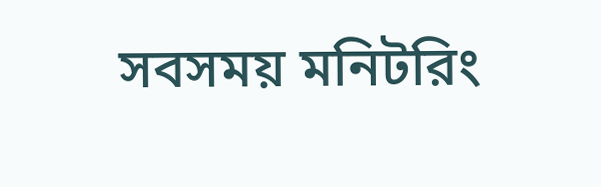সবসময় মনিটরিং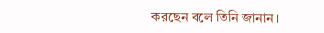করছেন বলে তিনি জানান।